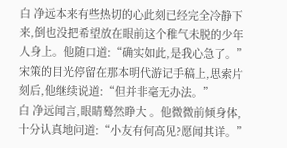白 净远本来有些热切的心此刻已经完全冷静下来,倒也没把希望放在眼前这个稚气未脱的少年人身上。他随口道:“确实如此,是我心急了。”
宋策的目光停留在那本明代游记手稿上,思索片刻后,他继续说道:“但并非毫无办法。”
白 净远闻言,眼睛蓦然睁大 。他微微前倾身体,十分认真地问道:“小友有何高见?愿闻其详。”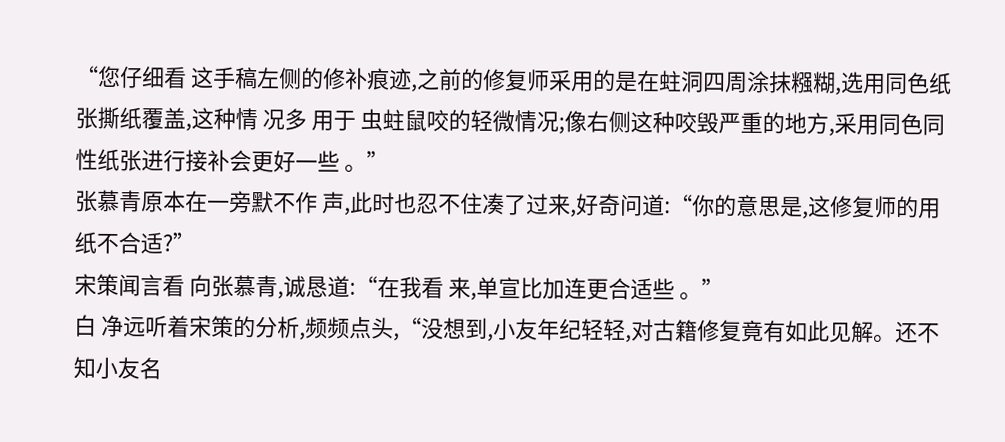“您仔细看 这手稿左侧的修补痕迹,之前的修复师采用的是在蛀洞四周涂抹糨糊,选用同色纸张撕纸覆盖,这种情 况多 用于 虫蛀鼠咬的轻微情况;像右侧这种咬毁严重的地方,采用同色同性纸张进行接补会更好一些 。”
张慕青原本在一旁默不作 声,此时也忍不住凑了过来,好奇问道:“你的意思是,这修复师的用纸不合适?”
宋策闻言看 向张慕青,诚恳道:“在我看 来,单宣比加连更合适些 。”
白 净远听着宋策的分析,频频点头,“没想到,小友年纪轻轻,对古籍修复竟有如此见解。还不知小友名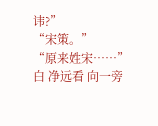讳?”
“宋策。”
“原来姓宋……”
白 净远看 向一旁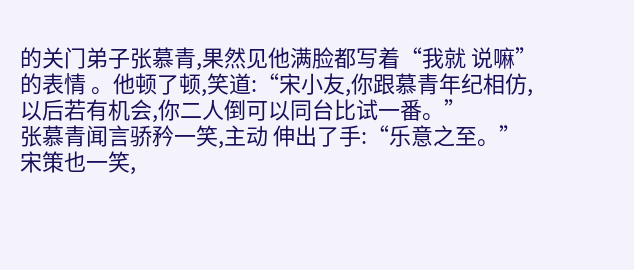的关门弟子张慕青,果然见他满脸都写着“我就 说嘛”的表情 。他顿了顿,笑道:“宋小友,你跟慕青年纪相仿,以后若有机会,你二人倒可以同台比试一番。”
张慕青闻言骄矜一笑,主动 伸出了手:“乐意之至。”
宋策也一笑,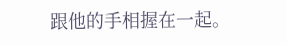跟他的手相握在一起。